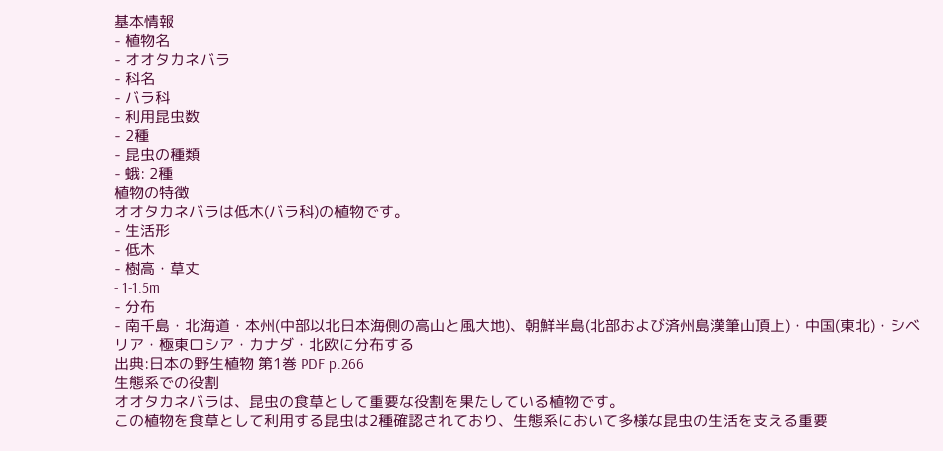基本情報
- 植物名
- オオタカネバラ
- 科名
- バラ科
- 利用昆虫数
- 2種
- 昆虫の種類
- 蛾: 2種
植物の特徴
オオタカネバラは低木(バラ科)の植物です。
- 生活形
- 低木
- 樹高・草丈
- 1-1.5m
- 分布
- 南千島・北海道・本州(中部以北日本海側の高山と風大地)、朝鮮半島(北部および済州島漢筆山頂上)・中国(東北)・シベリア・極東ロシア・カナダ・北欧に分布する
出典:日本の野生植物 第1巻 PDF p.266
生態系での役割
オオタカネバラは、昆虫の食草として重要な役割を果たしている植物です。
この植物を食草として利用する昆虫は2種確認されており、生態系において多様な昆虫の生活を支える重要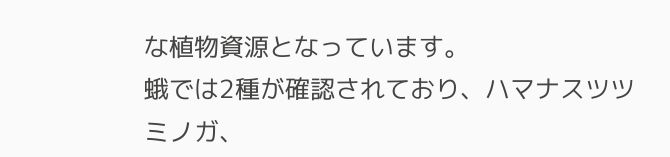な植物資源となっています。
蛾では2種が確認されており、ハマナスツツミノガ、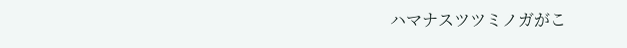ハマナスツツミノガがこ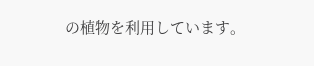の植物を利用しています。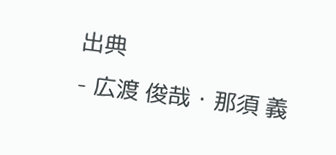出典
- 広渡 俊哉・那須 義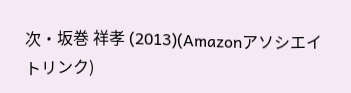次・坂巻 祥孝 (2013)(Amazonアソシエイトリンク)